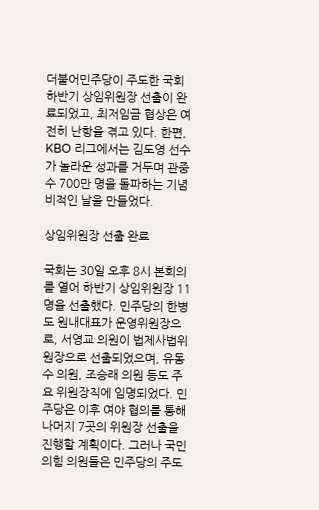더불어민주당이 주도한 국회 하반기 상임위원장 선출이 완료되었고, 최저임금 협상은 여전히 난항을 겪고 있다. 한편, KBO 리그에서는 김도영 선수가 놀라운 성과를 거두며 관중 수 700만 명을 돌파하는 기념비적인 날을 만들었다.

상임위원장 선출 완료

국회는 30일 오후 8시 본회의를 열어 하반기 상임위원장 11명을 선출했다. 민주당의 한병도 원내대표가 운영위원장으로, 서영교 의원이 법제사법위원장으로 선출되었으며, 유동수 의원, 조승래 의원 등도 주요 위원장직에 임명되었다. 민주당은 이후 여야 협의를 통해 나머지 7곳의 위원장 선출을 진행할 계획이다. 그러나 국민의힘 의원들은 민주당의 주도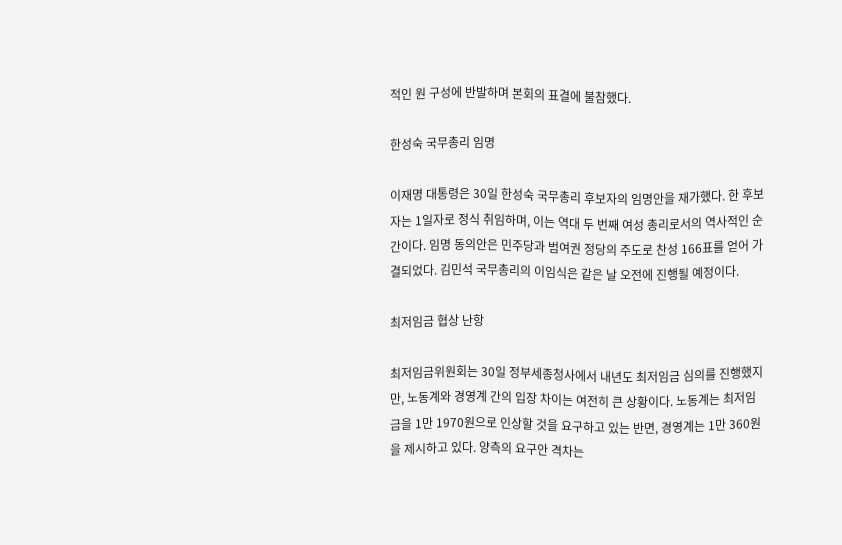적인 원 구성에 반발하며 본회의 표결에 불참했다.

한성숙 국무총리 임명

이재명 대통령은 30일 한성숙 국무총리 후보자의 임명안을 재가했다. 한 후보자는 1일자로 정식 취임하며, 이는 역대 두 번째 여성 총리로서의 역사적인 순간이다. 임명 동의안은 민주당과 범여권 정당의 주도로 찬성 166표를 얻어 가결되었다. 김민석 국무총리의 이임식은 같은 날 오전에 진행될 예정이다.

최저임금 협상 난항

최저임금위원회는 30일 정부세종청사에서 내년도 최저임금 심의를 진행했지만, 노동계와 경영계 간의 입장 차이는 여전히 큰 상황이다. 노동계는 최저임금을 1만 1970원으로 인상할 것을 요구하고 있는 반면, 경영계는 1만 360원을 제시하고 있다. 양측의 요구안 격차는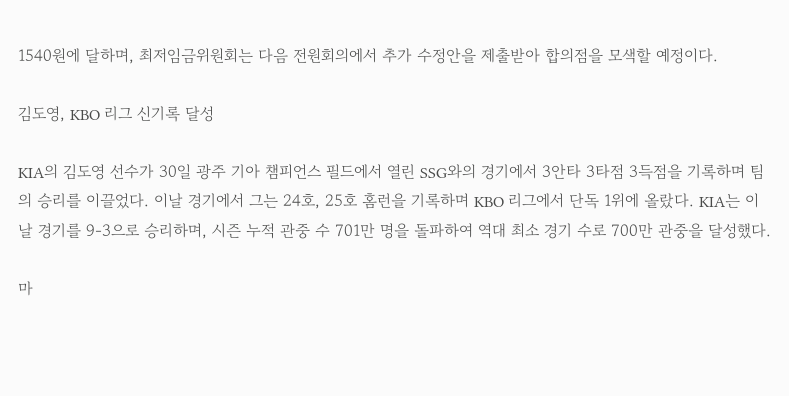1540원에 달하며, 최저임금위원회는 다음 전원회의에서 추가 수정안을 제출받아 합의점을 모색할 예정이다.

김도영, KBO 리그 신기록 달성

KIA의 김도영 선수가 30일 광주 기아 챔피언스 필드에서 열린 SSG와의 경기에서 3안타 3타점 3득점을 기록하며 팀의 승리를 이끌었다. 이날 경기에서 그는 24호, 25호 홈런을 기록하며 KBO 리그에서 단독 1위에 올랐다. KIA는 이날 경기를 9-3으로 승리하며, 시즌 누적 관중 수 701만 명을 돌파하여 역대 최소 경기 수로 700만 관중을 달성했다.

마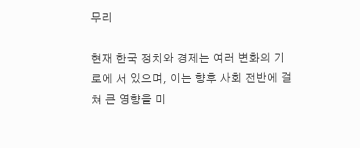무리

현재 한국 정치와 경제는 여러 변화의 기로에 서 있으며, 이는 향후 사회 전반에 걸쳐 큰 영향을 미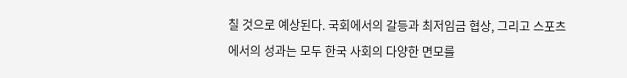칠 것으로 예상된다. 국회에서의 갈등과 최저임금 협상, 그리고 스포츠에서의 성과는 모두 한국 사회의 다양한 면모를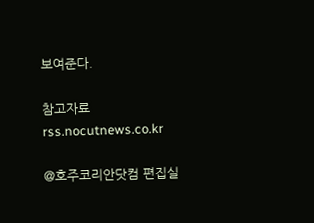보여준다.

참고자료
rss.nocutnews.co.kr

@호주코리안닷컴 편집실